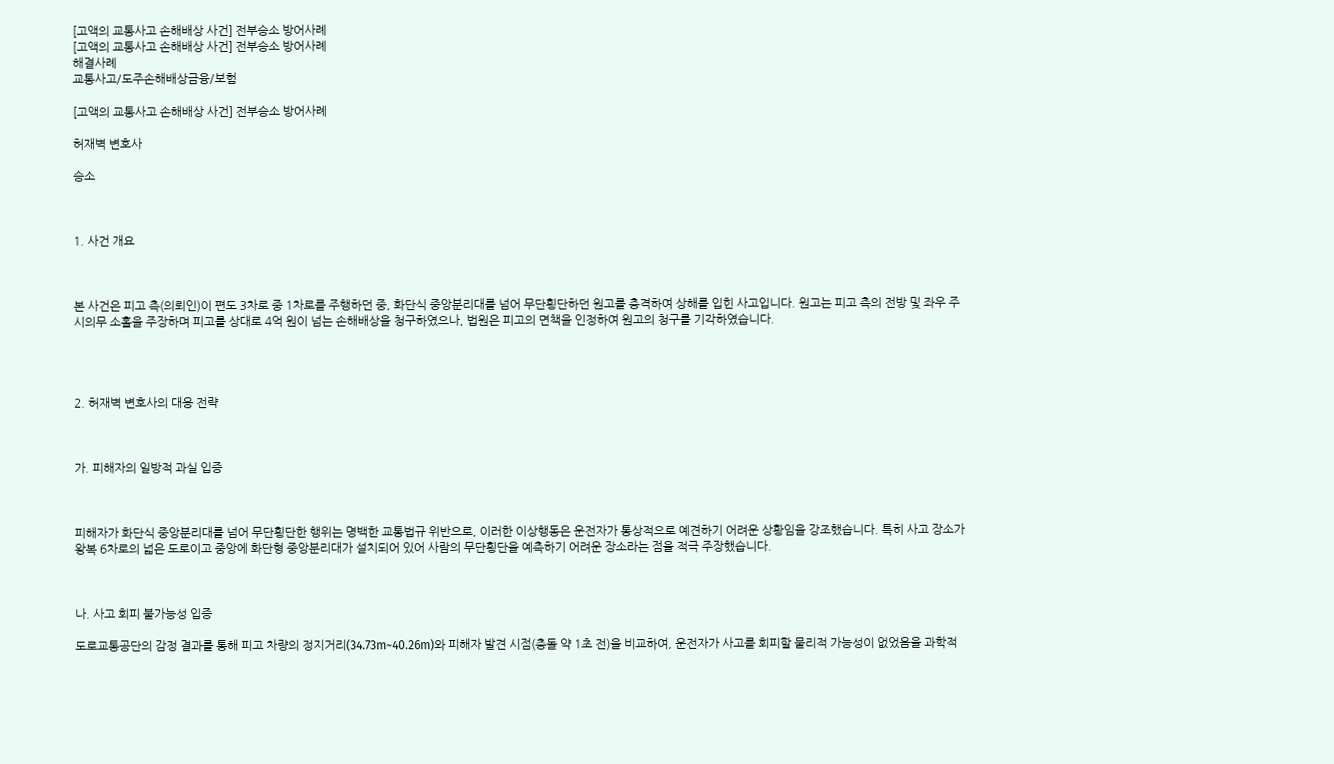[고액의 교통사고 손해배상 사건] 전부승소 방어사례
[고액의 교통사고 손해배상 사건] 전부승소 방어사례
해결사례
교통사고/도주손해배상금융/보험

[고액의 교통사고 손해배상 사건] 전부승소 방어사례

허재벽 변호사

승소



1. 사건 개요



본 사건은 피고 측(의뢰인)이 편도 3차로 중 1차로를 주행하던 중, 화단식 중앙분리대를 넘어 무단횡단하던 원고를 충격하여 상해를 입힌 사고입니다. 원고는 피고 측의 전방 및 좌우 주시의무 소홀을 주장하며 피고를 상대로 4억 원이 넘는 손해배상을 청구하였으나, 법원은 피고의 면책을 인정하여 원고의 청구를 기각하였습니다.




2. 허재벽 변호사의 대응 전략



가. 피해자의 일방적 과실 입증



피해자가 화단식 중앙분리대를 넘어 무단횡단한 행위는 명백한 교통법규 위반으로, 이러한 이상행동은 운전자가 통상적으로 예견하기 어려운 상황임을 강조했습니다. 특히 사고 장소가 왕복 6차로의 넓은 도로이고 중앙에 화단형 중앙분리대가 설치되어 있어 사람의 무단횡단을 예측하기 어려운 장소라는 점을 적극 주장했습니다.



나. 사고 회피 불가능성 입증

도로교통공단의 감정 결과를 통해 피고 차량의 정지거리(34.73m~40.26m)와 피해자 발견 시점(충돌 약 1초 전)을 비교하여, 운전자가 사고를 회피할 물리적 가능성이 없었음을 과학적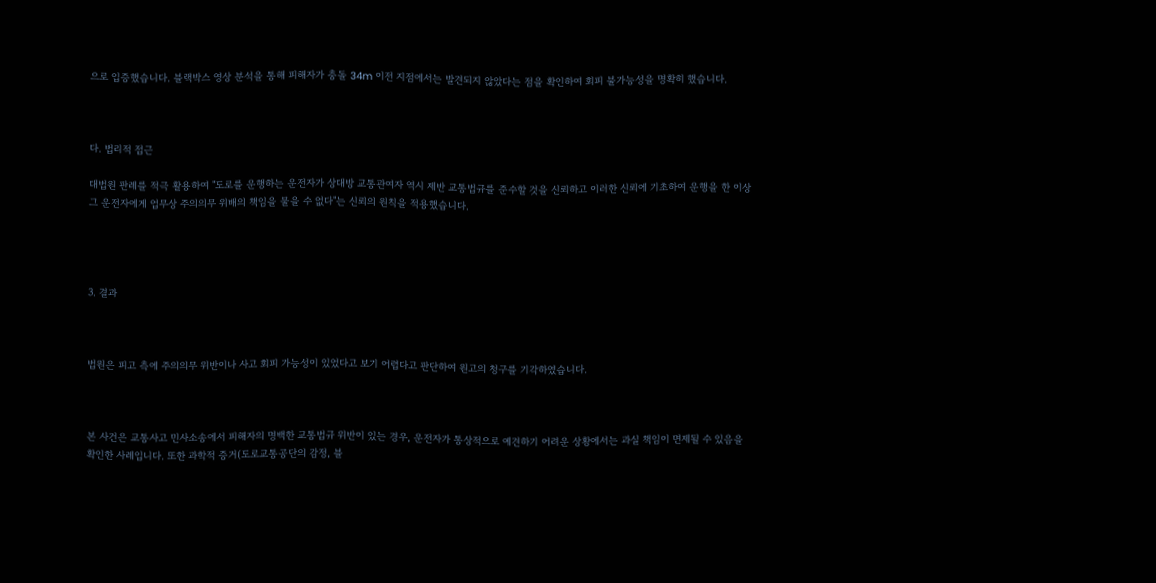으로 입증했습니다. 블랙박스 영상 분석을 통해 피해자가 충돌 34m 이전 지점에서는 발견되지 않았다는 점을 확인하여 회피 불가능성을 명확히 했습니다.



다. 법리적 접근

대법원 판례를 적극 활용하여 "도로를 운행하는 운전자가 상대방 교통관여자 역시 제반 교통법규를 준수할 것을 신뢰하고 이러한 신뢰에 기초하여 운행을 한 이상 그 운전자에게 업무상 주의의무 위배의 책임을 물을 수 없다"는 신뢰의 원칙을 적용했습니다.




3. 결과



법원은 피고 측에 주의의무 위반이나 사고 회피 가능성이 있었다고 보기 어렵다고 판단하여 원고의 청구를 기각하였습니다.



본 사건은 교통사고 민사소송에서 피해자의 명백한 교통법규 위반이 있는 경우, 운전자가 통상적으로 예견하기 어려운 상황에서는 과실 책임이 면제될 수 있음을 확인한 사례입니다. 또한 과학적 증거(도로교통공단의 감정, 블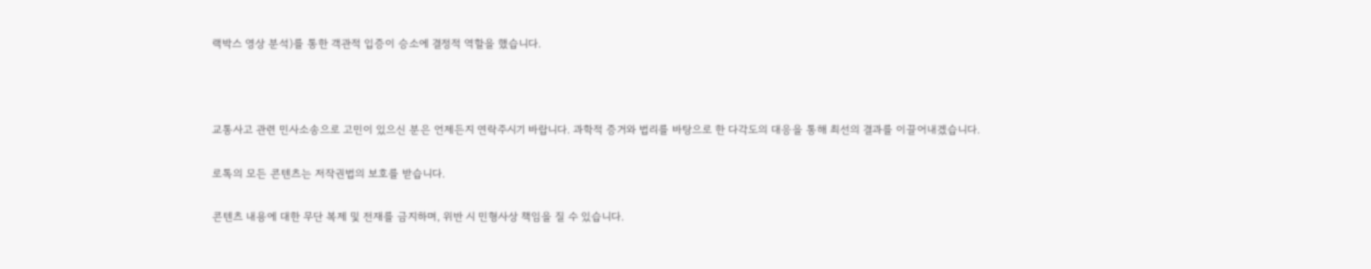랙박스 영상 분석)를 통한 객관적 입증이 승소에 결정적 역할을 했습니다.



교통사고 관련 민사소송으로 고민이 있으신 분은 언제든지 연락주시기 바랍니다. 과학적 증거와 법리를 바탕으로 한 다각도의 대응을 통해 최선의 결과를 이끌어내겠습니다.

로톡의 모든 콘텐츠는 저작권법의 보호를 받습니다.

콘텐츠 내용에 대한 무단 복제 및 전재를 금지하며, 위반 시 민형사상 책임을 질 수 있습니다.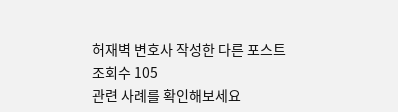허재벽 변호사 작성한 다른 포스트
조회수 105
관련 사례를 확인해보세요